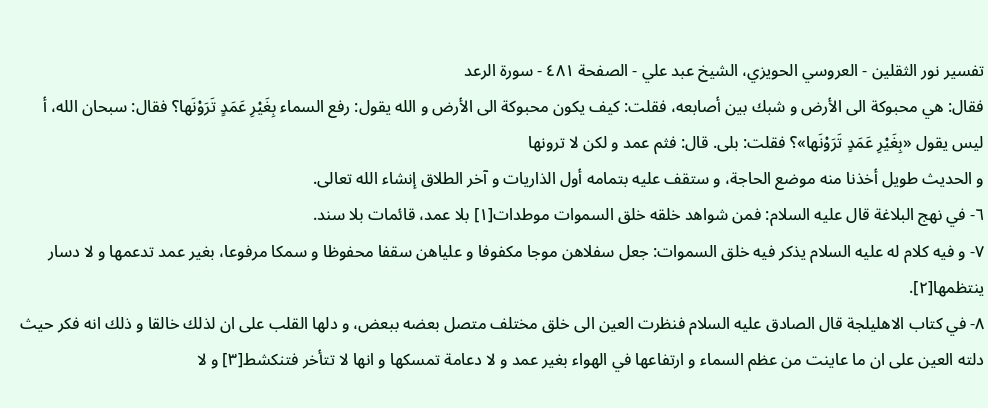تفسير نور الثقلين - العروسي الحويزي، الشيخ عبد علي - الصفحة ٤٨١ - سورة الرعد
فقال: هي محبوكة الى الأرض و شبك بين أصابعه، فقلت: كيف يكون محبوكة الى الأرض و الله يقول: رفع السماء بِغَيْرِ عَمَدٍ تَرَوْنَها؟ فقال: سبحان الله، أ ليس يقول «بِغَيْرِ عَمَدٍ تَرَوْنَها»؟ فقلت: بلى. قال: فثم عمد و لكن لا ترونها
و الحديث طويل أخذنا منه موضع الحاجة، و ستقف عليه بتمامه أول الذاريات و آخر الطلاق إنشاء الله تعالى.
٦- في نهج البلاغة قال عليه السلام: فمن شواهد خلقه خلق السموات موطدات[١] بلا عمد، قائمات بلا سند.
٧- و فيه كلام له عليه السلام يذكر فيه خلق السموات: جعل سفلاهن موجا مكفوفا و علياهن سقفا محفوظا و سمكا مرفوعا، بغير عمد تدعمها و لا دسار ينتظمها[٢].
٨- في كتاب الاهليلجة قال الصادق عليه السلام فنظرت العين الى خلق مختلف متصل بعضه ببعض، و دلها القلب على ان لذلك خالقا و ذلك انه فكر حيث دلته العين على ان ما عاينت من عظم السماء و ارتفاعها في الهواء بغير عمد و لا دعامة تمسكها و انها لا تتأخر فتنكشط[٣] و لا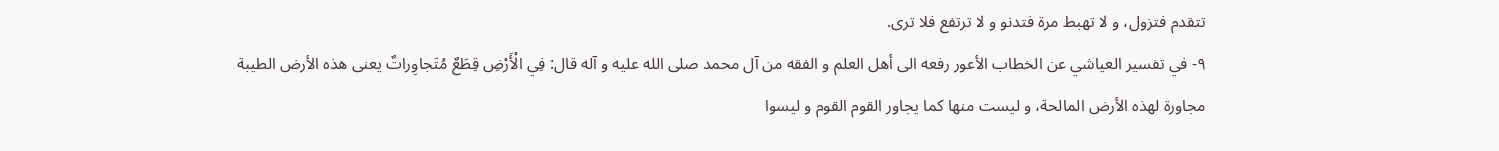تتقدم فتزول، و لا تهبط مرة فتدنو و لا ترتفع فلا ترى.
٩- في تفسير العياشي عن الخطاب الأعور رفعه الى أهل العلم و الفقه من آل محمد صلى الله عليه و آله قال: فِي الْأَرْضِ قِطَعٌ مُتَجاوِراتٌ يعنى هذه الأرض الطيبة مجاورة لهذه الأرض المالحة، و ليست منها كما يجاور القوم القوم و ليسوا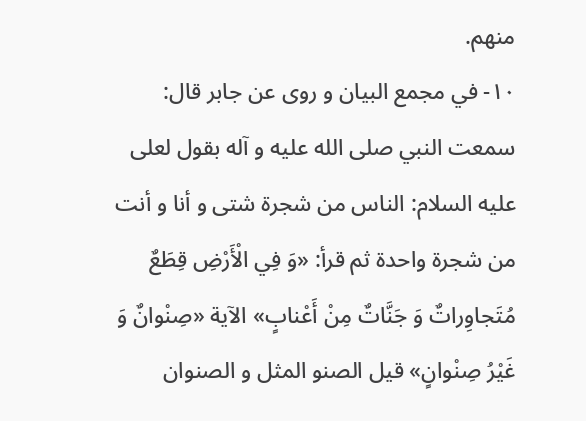منهم.
١٠- في مجمع البيان و روى عن جابر قال: سمعت النبي صلى الله عليه و آله بقول لعلى عليه السلام: الناس من شجرة شتى و أنا و أنت من شجرة واحدة ثم قرأ: «وَ فِي الْأَرْضِ قِطَعٌ مُتَجاوِراتٌ وَ جَنَّاتٌ مِنْ أَعْنابٍ» الآية «صِنْوانٌ وَ غَيْرُ صِنْوانٍ» قيل الصنو المثل و الصنوان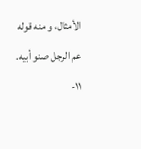الأمثال، و منه قوله عم الرجل صنو أبيه.
١١-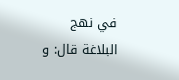في نهج البلاغة قال: و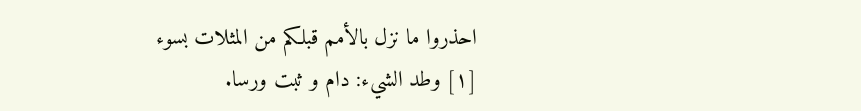احذروا ما نزل بالأمم قبلكم من المثلات بسوء
[١] وطد الشيء: دام و ثبت ورسا.